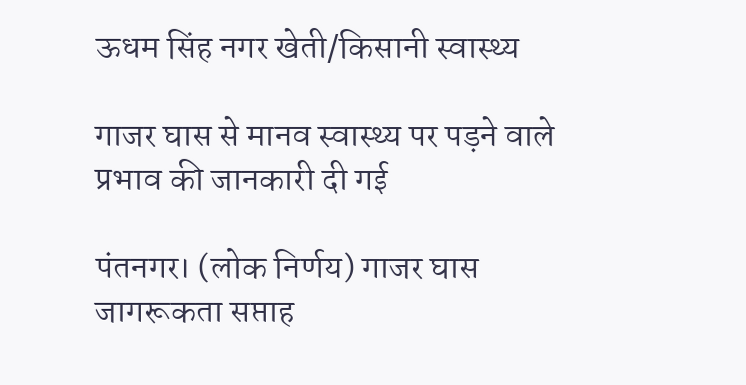ऊधम सिंह नगर खेती/किसानी स्वास्थ्य

गाजर घास से मानव स्वास्थ्य पर पड़ने वाले प्रभाव की जानकारी दी गई

पंतनगर। (लोक निर्णय) गाजर घास जागरूकता सप्ताह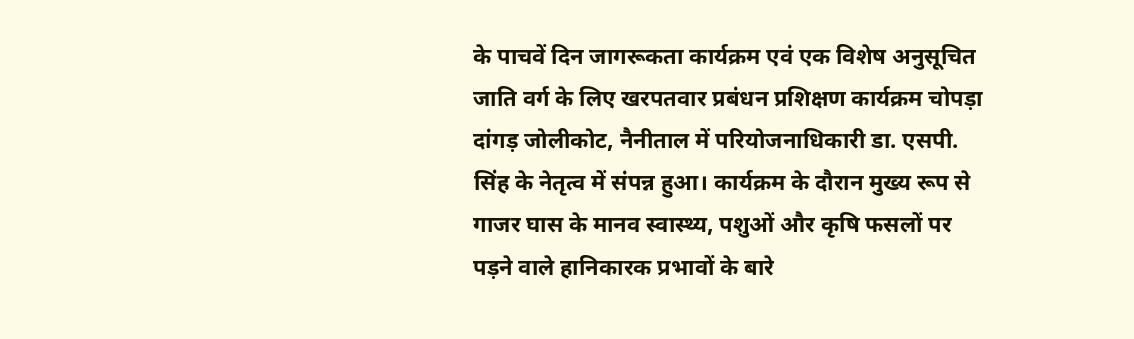के पाचवें दिन जागरूकता कार्यक्रम एवं एक विशेष अनुसूचित जाति वर्ग के लिए खरपतवार प्रबंधन प्रशिक्षण कार्यक्रम चोपड़ा दांगड़ जोलीकोट, नैनीताल में परियोजनाधिकारी डा. एसपी. सिंह के नेतृत्व में संपन्न हुआ। कार्यक्रम के दौरान मुख्य रूप से गाजर घास के मानव स्वास्थ्य, पशुओं और कृषि फसलों पर पड़ने वाले हानिकारक प्रभावों के बारे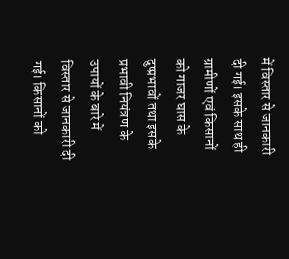में विस्तार से जानकारी दी गई। इसके साथ ही ग्रामीणों एवं किसानों को गाजर घास के दुष्प्रभावों तथा इसके प्रभावी नियंत्रण के उपायों के बारे में विस्तार से जानकारी दी गई। किसानों को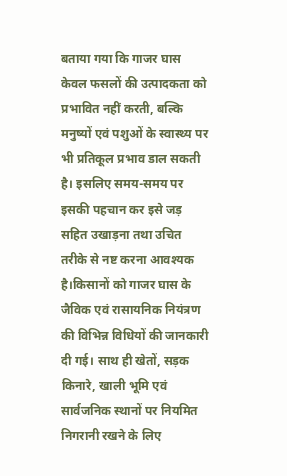बताया गया कि गाजर घास केवल फसलों की उत्पादकता को प्रभावित नहीं करती, बल्कि मनुष्यों एवं पशुओं के स्वास्थ्य पर भी प्रतिकूल प्रभाव डाल सकती है। इसलिए समय-समय पर इसकी पहचान कर इसे जड़ सहित उखाड़ना तथा उचित तरीके से नष्ट करना आवश्यक है।किसानों को गाजर घास के जैविक एवं रासायनिक नियंत्रण की विभिन्न विधियों की जानकारी दी गई। साथ ही खेतों, सड़क किनारे, खाली भूमि एवं सार्वजनिक स्थानों पर नियमित निगरानी रखने के लिए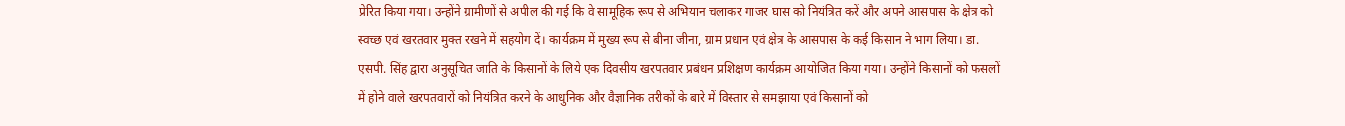प्रेरित किया गया। उन्होंने ग्रामीणों से अपील की गई कि वे सामूहिक रूप से अभियान चलाकर गाजर घास को नियंत्रित करें और अपने आसपास के क्षेत्र को स्वच्छ एवं खरतवार मुक्त रखने में सहयोग दें। कार्यक्रम में मुख्य रूप से बीना जीना, ग्राम प्रधान एवं क्षेत्र के आसपास के कई किसान ने भाग लिया। डा. एसपी. सिंह द्वारा अनुसूचित जाति के किसानों के लिये एक दिवसीय खरपतवार प्रबंधन प्रशिक्षण कार्यक्रम आयोजित किया गया। उन्होंने किसानों को फसलों में होने वाले खरपतवारों को नियंत्रित करने के आधुनिक और वैज्ञानिक तरीकों के बारे में विस्तार से समझाया एवं किसानों को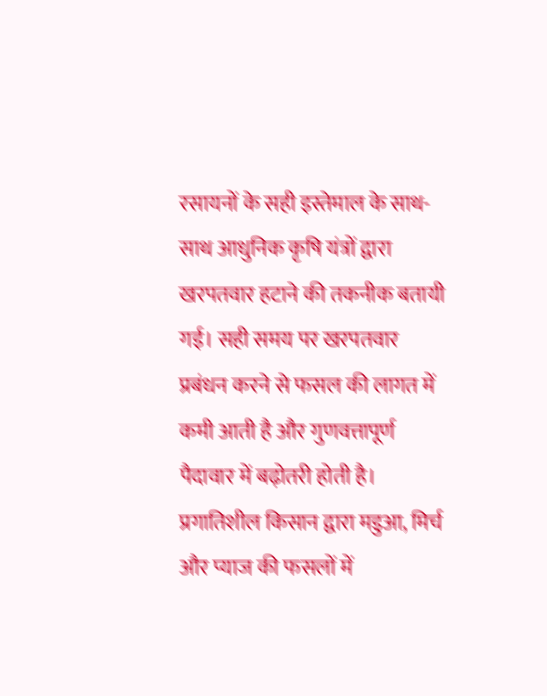रसायनों के सही इस्तेमाल के साथ-साथ आधुनिक कृषि यंत्रों द्वारा खरपतवार हटाने की तकनीक बतायी गई। सही समय पर खरपतवार प्रबंधन करने से फसल की लागत में कमी आती है और गुणवत्तापूर्ण पैदावार में बढ़ोतरी होती है। प्रगातिशील किसान द्वारा मडुआ, मिर्च और प्याज की फसलों में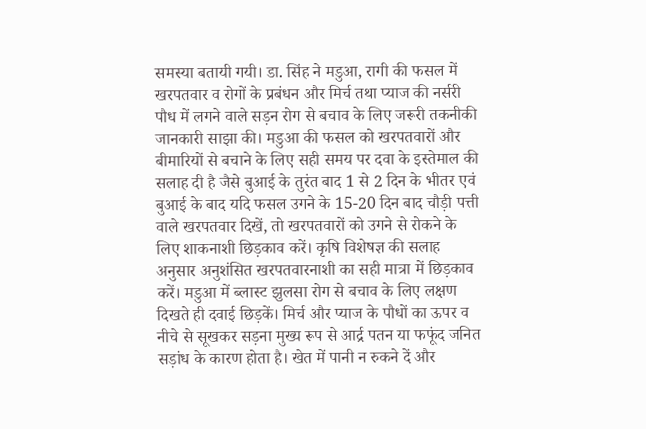समस्या बतायी गयी। डा. सिंह ने मडुआ, रागी की फसल में खरपतवार व रोगों के प्रबंधन और मिर्च तथा प्याज की नर्सरी पौध में लगने वाले सड़न रोग से बचाव के लिए जरूरी तकनीकी जानकारी साझा की। मडुआ की फसल को खरपतवारों और बीमारियों से बचाने के लिए सही समय पर दवा के इस्तेमाल की सलाह दी है जैसे बुआई के तुरंत बाद 1 से 2 दिन के भीतर एवं बुआई के बाद यदि फसल उगने के 15-20 दिन बाद चौड़ी पत्ती वाले खरपतवार दिखें, तो खरपतवारों को उगने से रोकने के लिए शाकनाशी छिड़काव करें। कृषि विशेषज्ञ की सलाह अनुसार अनुशंसित खरपतवारनाशी का सही मात्रा में छिड़काव करें। मडुआ में ब्लास्ट झुलसा रोग से बचाव के लिए लक्षण दिखते ही दवाई छिड़कें। मिर्च और प्याज के पौधों का ऊपर व नीचे से सूखकर सड़ना मुख्य रूप से आर्द्र पतन या फफूंद जनित सड़ांध के कारण होता है। खेत में पानी न रुकने दें और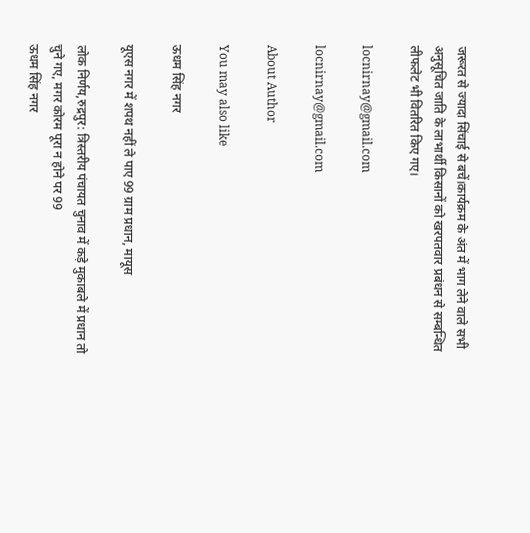जरूरत से ज्यादा सिंचाई से बचें।कार्यक्रम के अंत में भाग लेने वाले सभी अनुसूचित जाति के लाभार्थी किसानों को खरपतवार प्रबंधन से सम्बन्धित लीफलेट भी वितरित किए गए।

locnirnay@gmail.com

locnirnay@gmail.com

About Author

You may also like

ऊधम सिंह नगर

यूएस नगर में शपथ नहीं ले पाए 99 ग्राम प्रधान, मायूस

लोक निर्णय,रुद्रपुर: त्रिस्तरीय पंचायत चुनाव में कड़े मुकाबले में प्रधान तो चुने गए, मगर कोरम पूरा न होने पर 99
ऊधम सिंह नगर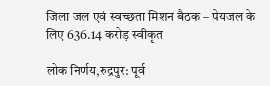जिला जल एवं स्वच्छता मिशन बैठक – पेयजल के लिए 636.14 करोड़ स्वीकृत

लोक निर्णय,रुद्रपुर: पूर्व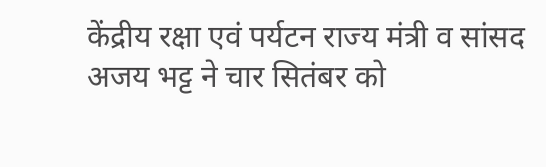केंद्रीय रक्षा एवं पर्यटन राज्य मंत्री व सांसद अजय भट्ट ने चार सितंबर को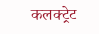कलक्ट्रेट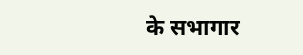के सभागार